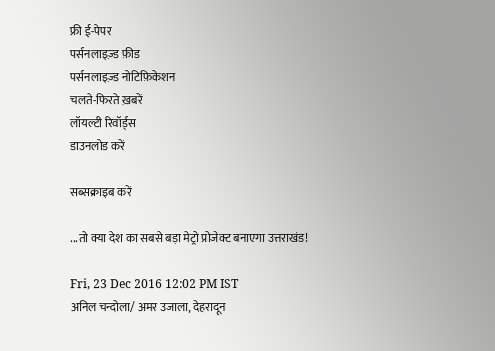फ्री ई-पेपर
पर्सनलाइज़्ड फ़ीड
पर्सनलाइज़्ड नोटिफ़िकेशन
चलते-फिरते ख़बरें
लॉयल्टी रिवॉर्ड्स
डाउनलोड करें

सब्सक्राइब करें

...तो क्या देश का सबसे बड़ा मेट्रो प्रोजेक्ट बनाएगा उत्तराखंड!

Fri, 23 Dec 2016 12:02 PM IST
अनिल चन्दोला/ अमर उजाला, देहरादून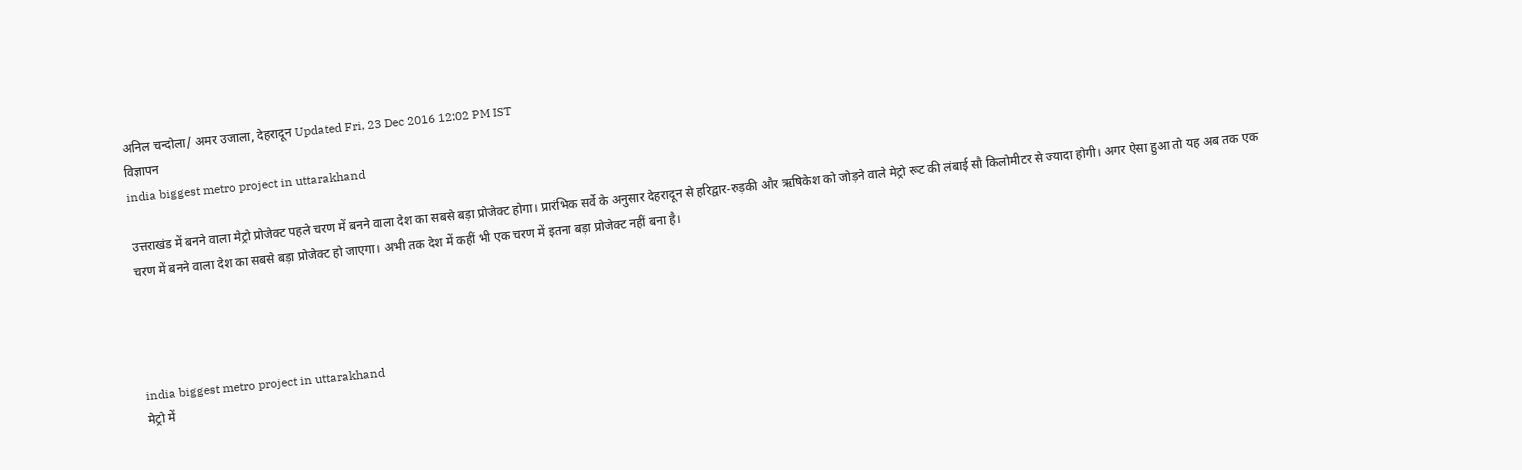अनिल चन्दोला/ अमर उजाला, देहरादून Updated Fri, 23 Dec 2016 12:02 PM IST
विज्ञापन
india biggest metro project in uttarakhand

उत्तराखंड में बनने वाला मेट्रो प्रोजेक्ट पहले चरण में बनने वाला देश का सबसे बड़ा प्रोजेक्ट होगा। प्रारंभिक सर्वे के अनुसार देहरादून से हरिद्वार-रुड़की और ऋषिकेश को जोड़ने वाले मेट्रो रूट की लंबाई सौ किलोमीटर से ज्यादा होगी। अगर ऐसा हुआ तो यह अब तक एक चरण में बनने वाला देश का सबसे बड़ा प्रोजेक्ट हो जाएगा। अभी तक देश में कहीं भी एक चरण में इतना बड़ा प्रोजेक्ट नहीं बना है।




india biggest metro project in uttarakhand
मेट्रो में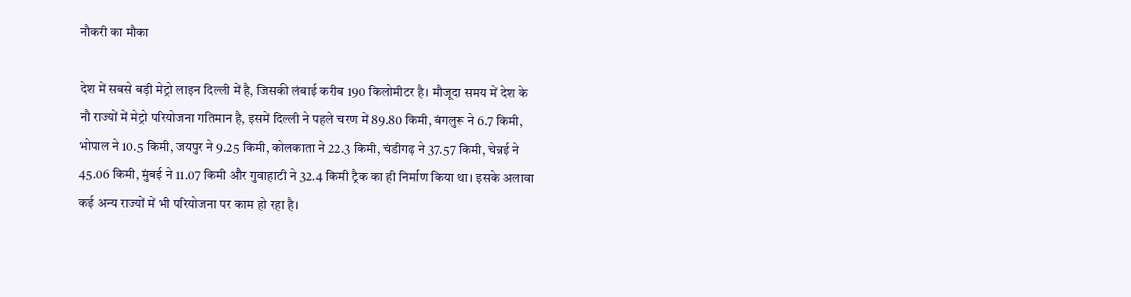नौकरी का मौका

देश में सबसे बड़ी मेट्रो लाइन दिल्ली में है, जिसकी लंबाई करीब 190 किलोमीटर है। मौजूदा समय में देश के नौ राज्यों में मेट्रो परियोजना गतिमान है, इसमें दिल्ली ने पहले चरण में 89.80 किमी, बंगलुरू ने 6.7 किमी, भोपाल ने 10.5 किमी, जयपुर ने 9.25 किमी, कोलकाता ने 22.3 किमी, चंडीगढ़ ने 37.57 किमी, चेन्नई ने 45.06 किमी, मुंबई ने 11.07 किमी और गुवाहाटी ने 32.4 किमी ट्रैक का ही निर्माण किया था। इसके अलावा कई अन्य राज्यों में भी परियोजना पर काम हो रहा है।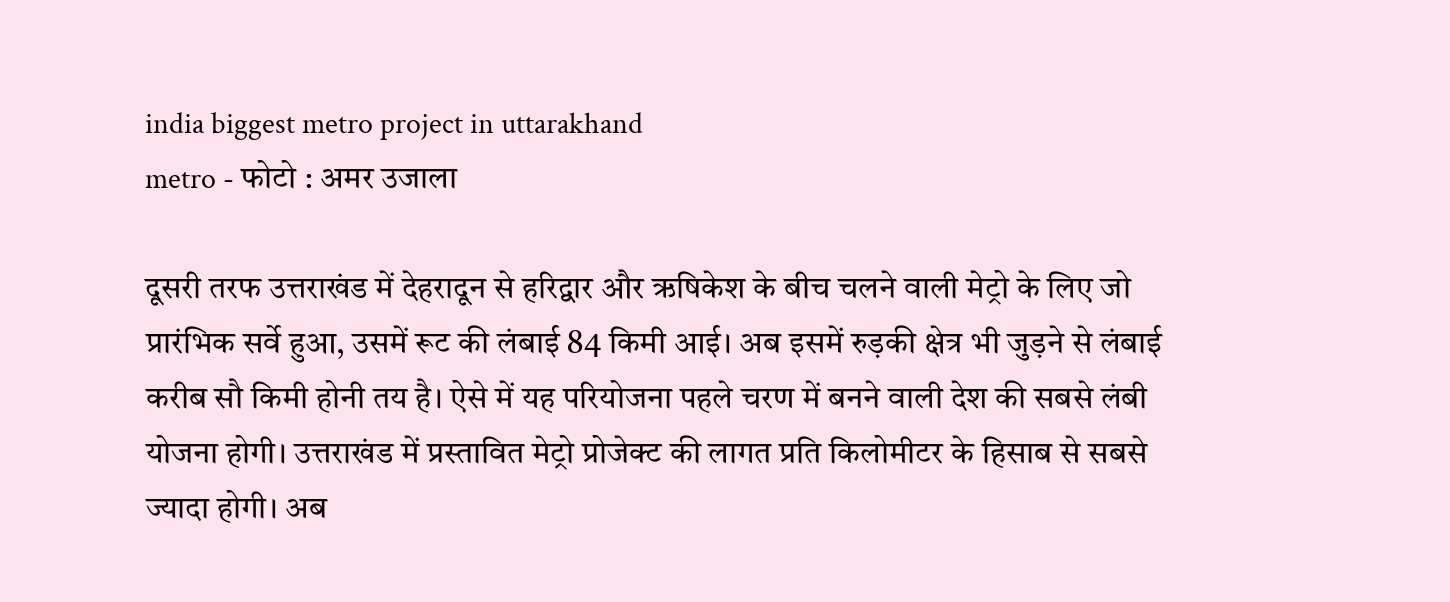india biggest metro project in uttarakhand
metro - फोटो : अमर उजाला

दूसरी तरफ उत्तराखंड में देहरादून से हरिद्वार और ऋषिकेश के बीच चलने वाली मेट्रो के लिए जो प्रारंभिक सर्वे हुआ, उसमें रूट की लंबाई 84 किमी आई। अब इसमें रुड़की क्षेत्र भी जुड़ने से लंबाई करीब सौ किमी होनी तय है। ऐसे में यह परियोजना पहले चरण में बनने वाली देश की सबसे लंबी योजना होगी। उत्तराखंड में प्रस्तावित मेट्रो प्रोजेक्ट की लागत प्रति किलोमीटर के हिसाब से सबसे ज्यादा होगी। अब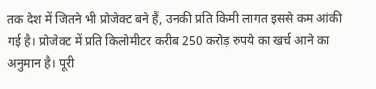तक देश में जितने भी प्रोजेक्ट बने हैं, उनकी प्रति किमी लागत इससे कम आंकी गई है। प्रोजेक्ट में प्रति किलोमीटर करीब 250 करोड़ रुपये का खर्च आने का अनुमान है। पूरी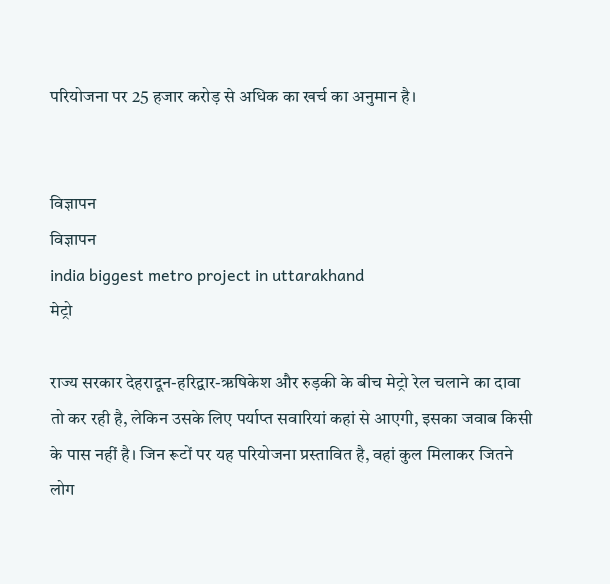परियोजना पर 25 हजार करोड़ से अधिक का खर्च का अनुमान है।


विज्ञापन
विज्ञापन
india biggest metro project in uttarakhand
मेट्रो

राज्य सरकार देहरादून-हरिद्वार-ऋषिकेश और रुड़की के बीच मेट्रो रेल चलाने का दावा तो कर रही है, लेकिन उसके लिए पर्याप्त सवारियां कहां से आएगी, इसका जवाब किसी के पास नहीं है। जिन रूटों पर यह परियोजना प्रस्तावित है, वहां कुल मिलाकर जितने लोग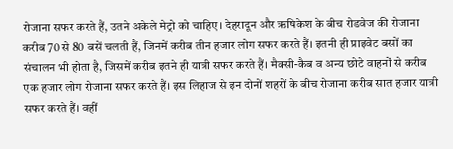रोजाना सफर करते हैं, उतने अकेले मेट्रो को चाहिए। देहरादून और ऋषिकेश के बीच रोडवेज की रोजाना करीब 70 से 80 बसें चलती हैं, जिनमें करीब तीन हजार लोग सफर करते हैं। इतनी ही प्राइवेट बसों का संचालन भी होता है, जिसमें करीब इतने ही यात्री सफर करते हैं। मैक्सी-कैब व अन्य छोटे वाहनों से करीब एक हजार लोग रोजाना सफर करते हैं। इस लिहाज से इन दोनों शहरों के बीच रोजाना करीब सात हजार यात्री सफर करते हैं। वहीं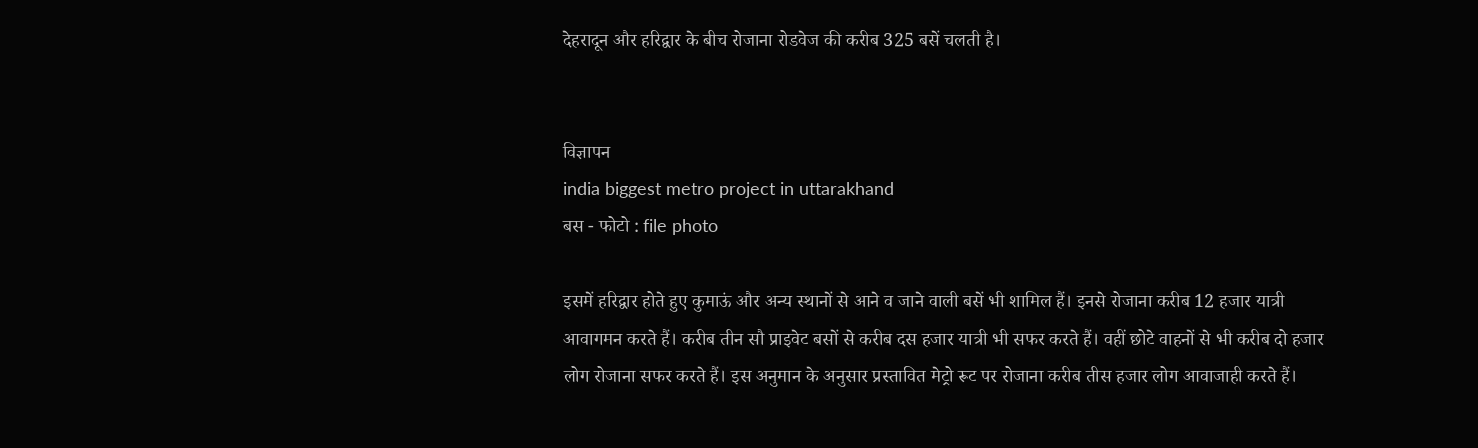देहरादून और हरिद्वार के बीच रोजाना रोडवेज की करीब 325 बसें चलती है।


विज्ञापन
india biggest metro project in uttarakhand
बस - फोटो : file photo

इसमें हरिद्वार होते हुए कुमाऊं और अन्य स्थानों से आने व जाने वाली बसें भी शामिल हैं। इनसे रोजाना करीब 12 हजार यात्री आवागमन करते हैं। करीब तीन सौ प्राइवेट बसों से करीब दस हजार यात्री भी सफर करते हैं। वहीं छोटे वाहनों से भी करीब दो हजार लोग रोजाना सफर करते हैं। इस अनुमान के अनुसार प्रस्तावित मेट्रो रूट पर रोजाना करीब तीस हजार लोग आवाजाही करते हैं।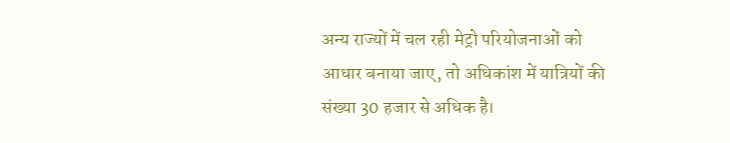अन्य राज्यों में चल रही मेट्रो परियोजनाओं को आधार बनाया जाए, तो अधिकांश में यात्रियों की संख्या 30 हजार से अधिक है।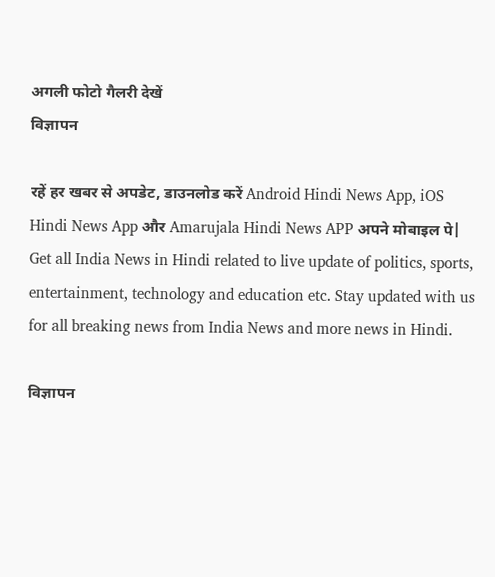अगली फोटो गैलरी देखें
विज्ञापन

रहें हर खबर से अपडेट, डाउनलोड करें Android Hindi News App, iOS Hindi News App और Amarujala Hindi News APP अपने मोबाइल पे|
Get all India News in Hindi related to live update of politics, sports, entertainment, technology and education etc. Stay updated with us for all breaking news from India News and more news in Hindi.

विज्ञापन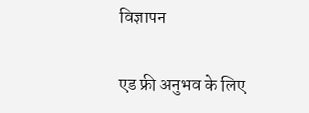विज्ञापन

एड फ्री अनुभव के लिए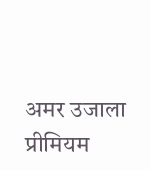अमर उजाला प्रीमियम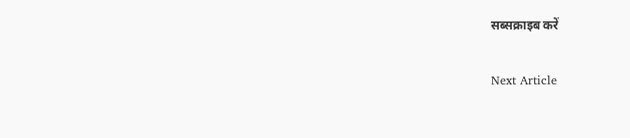सब्सक्राइब करें

Next Article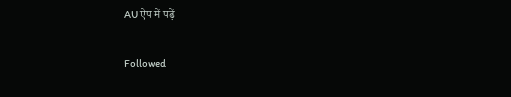AU ऐप में पढ़ें

Followed